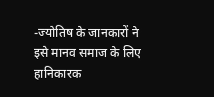-ज्योतिष के जानकारों ने इसे मानव समाज के लिए हानिकारक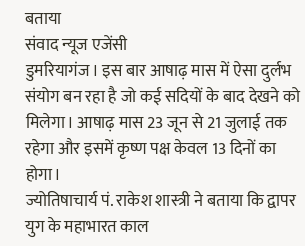बताया
संवाद न्यूज एजेंसी
डुमरियागंज। इस बार आषाढ़ मास में ऐसा दुर्लभ संयोग बन रहा है जो कई सदियों के बाद देखने को मिलेगा। आषाढ़ मास 23 जून से 21 जुलाई तक रहेगा और इसमें कृष्ण पक्ष केवल 13 दिनों का होगा।
ज्योतिषाचार्य पं. राकेश शास्त्री ने बताया कि द्वापर युग के महाभारत काल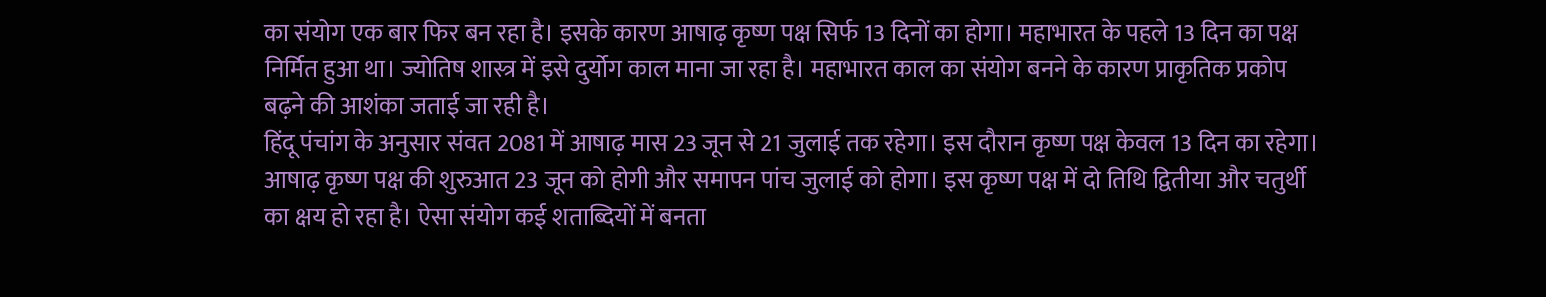का संयोग एक बार फिर बन रहा है। इसके कारण आषाढ़ कृष्ण पक्ष सिर्फ 13 दिनों का होगा। महाभारत के पहले 13 दिन का पक्ष निर्मित हुआ था। ज्योतिष शास्त्र में इसे दुर्योग काल माना जा रहा है। महाभारत काल का संयोग बनने के कारण प्राकृतिक प्रकोप बढ़ने की आशंका जताई जा रही है।
हिंदू पंचांग के अनुसार संवत 2081 में आषाढ़ मास 23 जून से 21 जुलाई तक रहेगा। इस दौरान कृष्ण पक्ष केवल 13 दिन का रहेगा। आषाढ़ कृष्ण पक्ष की शुरुआत 23 जून को होगी और समापन पांच जुलाई को होगा। इस कृष्ण पक्ष में दो तिथि द्वितीया और चतुर्थी का क्षय हो रहा है। ऐसा संयोग कई शताब्दियों में बनता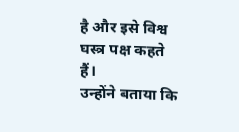है और इसे विश्व घस्त्र पक्ष कहते हैं।
उन्होंने बताया कि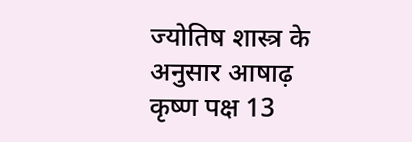ज्योतिष शास्त्र के अनुसार आषाढ़ कृष्ण पक्ष 13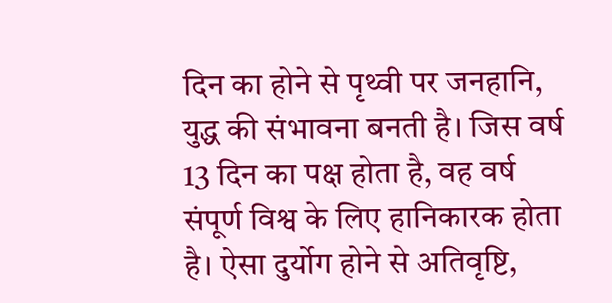दिन का होने से पृथ्वी पर जनहानि, युद्ध की संभावना बनती है। जिस वर्ष 13 दिन का पक्ष होता है, वह वर्ष संपूर्ण विश्व के लिए हानिकारक होता है। ऐसा दुर्योग होने से अतिवृष्टि,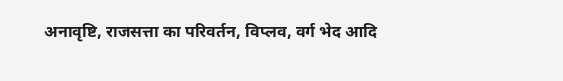अनावृष्टि, राजसत्ता का परिवर्तन, विप्लव, वर्ग भेद आदि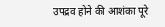उपद्रव होने की आशंका पूरे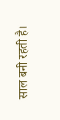साल बनी रहती है।